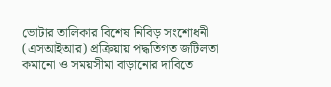ভোটার তালিকার বিশেষ নিবিড় সংশোধনী (এসআইআর) প্রক্রিয়ায় পদ্ধতিগত জটিলতা কমানো ও সময়সীমা বাড়ানোর দাবিতে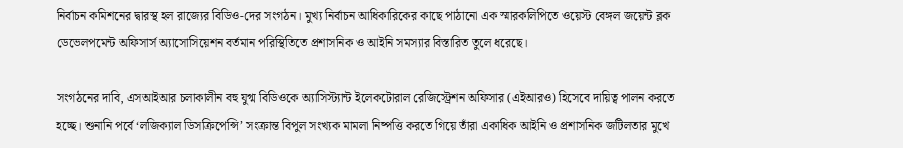নির্বাচন কমিশনের দ্বারস্থ হল রাজ্যের বিডিও-দের সংগঠন। মুখ্য নির্বাচন আধিকারিকের কাছে পাঠানো এক স্মারকলিপিতে ওয়েস্ট বেঙ্গল জয়েন্ট ব্লক ডেভেলপমেন্ট অফিসার্স অ্যাসোসিয়েশন বর্তমান পরিস্থিতিতে প্রশাসনিক ও আইনি সমস্যার বিস্তারিত তুলে ধরেছে।

সংগঠনের দাবি, এসআইআর চলাকালীন বহু যুগ্ম বিডিওকে অ্যাসিস্ট্যান্ট ইলেকটোরাল রেজিস্ট্রেশন অফিসার (এইআরও) হিসেবে দায়িত্ব পালন করতে হচ্ছে। শুনানি পর্বে ‘লজিক্যাল ডিসক্রিপেন্সি’ সংক্রান্ত বিপুল সংখ্যক মামলা নিষ্পত্তি করতে গিয়ে তাঁরা একাধিক আইনি ও প্রশাসনিক জটিলতার মুখে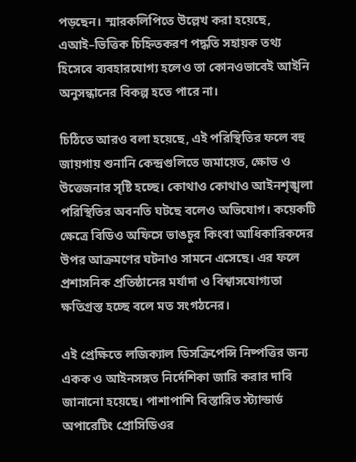পড়ছেন। স্মারকলিপিতে উল্লেখ করা হয়েছে, এআই–ভিত্তিক চিহ্নিতকরণ পদ্ধতি সহায়ক তথ্য হিসেবে ব্যবহারযোগ্য হলেও তা কোনওভাবেই আইনি অনুসন্ধানের বিকল্প হতে পারে না।

চিঠিতে আরও বলা হয়েছে, এই পরিস্থিতির ফলে বহু জায়গায় শুনানি কেন্দ্রগুলিতে জমায়েত, ক্ষোভ ও উত্তেজনার সৃষ্টি হচ্ছে। কোথাও কোথাও আইনশৃঙ্খলা পরিস্থিতির অবনতি ঘটছে বলেও অভিযোগ। কয়েকটি ক্ষেত্রে বিডিও অফিসে ভাঙচুর কিংবা আধিকারিকদের উপর আক্রমণের ঘটনাও সামনে এসেছে। এর ফলে প্রশাসনিক প্রতিষ্ঠানের মর্যাদা ও বিশ্বাসযোগ্যতা ক্ষতিগ্রস্ত হচ্ছে বলে মত সংগঠনের।

এই প্রেক্ষিতে লজিক্যাল ডিসক্রিপেন্সি নিষ্পত্তির জন্য একক ও আইনসঙ্গত নির্দেশিকা জারি করার দাবি জানানো হয়েছে। পাশাপাশি বিস্তারিত স্ট্যান্ডার্ড অপারেটিং প্রোসিডিওর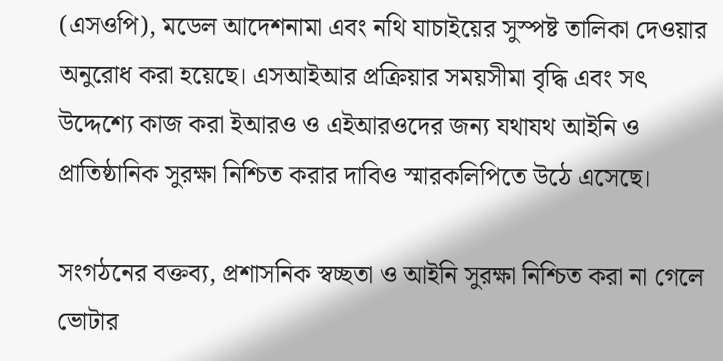(এসওপি), মডেল আদেশনামা এবং নথি যাচাইয়ের সুস্পষ্ট তালিকা দেওয়ার অনুরোধ করা হয়েছে। এসআইআর প্রক্রিয়ার সময়সীমা বৃদ্ধি এবং সৎ উদ্দেশ্যে কাজ করা ইআরও ও এইআরওদের জন্য যথাযথ আইনি ও প্রাতিষ্ঠানিক সুরক্ষা নিশ্চিত করার দাবিও স্মারকলিপিতে উঠে এসেছে।

সংগঠনের বক্তব্য, প্রশাসনিক স্বচ্ছতা ও আইনি সুরক্ষা নিশ্চিত করা না গেলে ভোটার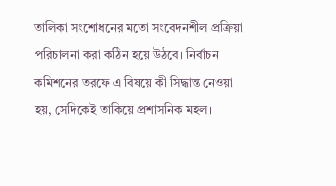তালিকা সংশোধনের মতো সংবেদনশীল প্রক্রিয়া পরিচালনা করা কঠিন হয়ে উঠবে। নির্বাচন কমিশনের তরফে এ বিষয়ে কী সিদ্ধান্ত নেওয়া হয়, সেদিকেই তাকিয়ে প্রশাসনিক মহল।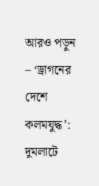আরও পড়ুন – ‘ড্রাগনের দেশে কলমযুদ্ধ’: দুমলাটে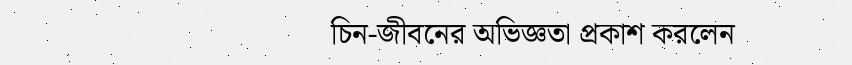চিন-জীবনের অভিজ্ঞতা প্রকাশ করলেন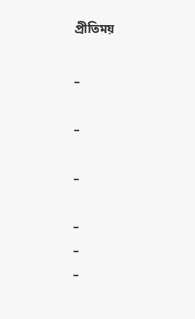প্রীতিময়

_

_

_

_
_
_